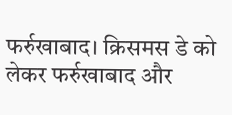फर्रुखाबाद। क्रिसमस डे को लेकर फर्रुखाबाद और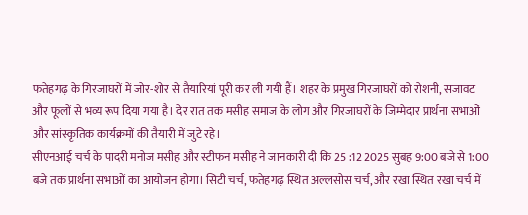फतेहगढ़ के गिरजाघरों में जोर-शोर से तैयारियां पूरी कर ली गयी हैं। शहर के प्रमुख गिरजाघरों को रोशनी, सजावट और फूलों से भव्य रूप दिया गया है। देर रात तक मसीह समाज के लोग और गिरजाघरों के जिम्मेदार प्रार्थना सभाओं और सांस्कृतिक कार्यक्रमों की तैयारी में जुटे रहे।
सीएनआई चर्च के पादरी मनोज मसीह और स्टीफन मसीह ने जानकारी दी कि 25 :12 2025 सुबह 9:00 बजे से 1:00 बजे तक प्रार्थना सभाओं का आयोजन होगा। सिटी चर्च, फतेहगढ़ स्थित अल्लसोस चर्च, और रखा स्थित रखा चर्च में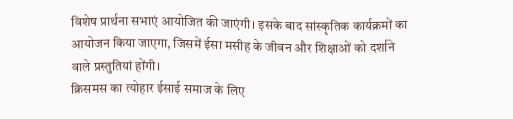विशेष प्रार्थना सभाएं आयोजित की जाएंगी। इसके बाद सांस्कृतिक कार्यक्रमों का आयोजन किया जाएगा, जिसमें ईसा मसीह के जीवन और शिक्षाओं को दर्शाने वाले प्रस्तुतियां होंगी।
क्रिसमस का त्योहार ईसाई समाज के लिए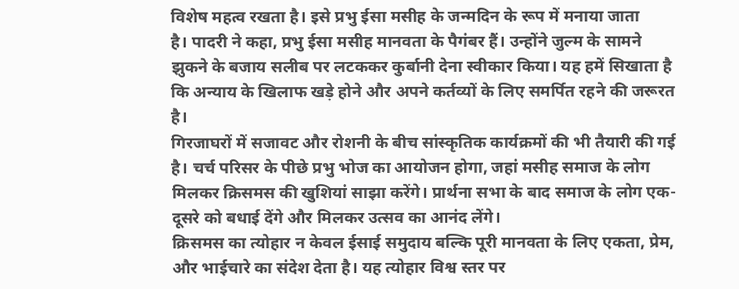विशेष महत्व रखता है। इसे प्रभु ईसा मसीह के जन्मदिन के रूप में मनाया जाता
है। पादरी ने कहा, प्रभु ईसा मसीह मानवता के पैगंबर हैं। उन्होंने जुल्म के सामने झुकने के बजाय सलीब पर लटककर कुर्बानी देना स्वीकार किया। यह हमें सिखाता है कि अन्याय के खिलाफ खड़े होने और अपने कर्तव्यों के लिए समर्पित रहने की जरूरत है।
गिरजाघरों में सजावट और रोशनी के बीच सांस्कृतिक कार्यक्रमों की भी तैयारी की गई है। चर्च परिसर के पीछे प्रभु भोज का आयोजन होगा, जहां मसीह समाज के लोग मिलकर क्रिसमस की खुशियां साझा करेंगे। प्रार्थना सभा के बाद समाज के लोग एक-दूसरे को बधाई देंगे और मिलकर उत्सव का आनंद लेंगे।
क्रिसमस का त्योहार न केवल ईसाई समुदाय बल्कि पूरी मानवता के लिए एकता, प्रेम, और भाईचारे का संदेश देता है। यह त्योहार विश्व स्तर पर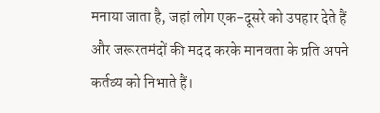मनाया जाता है, जहां लोग एक-दूसरे को उपहार देते हैं और जरूरतमंदों की मदद करके मानवता के प्रति अपने कर्तव्य को निभाते हैं।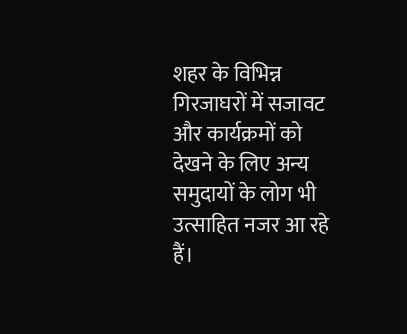शहर के विभिन्न गिरजाघरों में सजावट और कार्यक्रमों को देखने के लिए अन्य समुदायों के लोग भी उत्साहित नजर आ रहे हैं।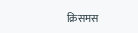क्रिसमस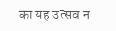का यह उत्सव न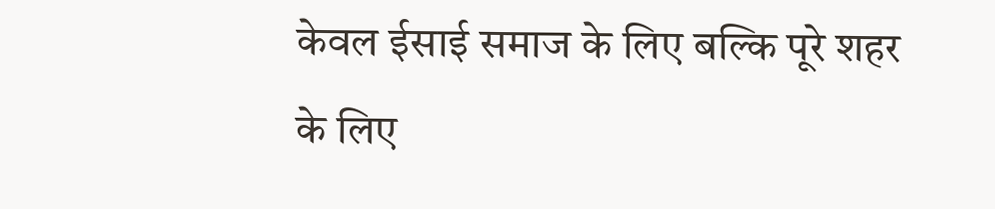केवल ईसाई समाज के लिए बल्कि पूरे शहर के लिए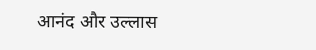आनंद और उल्लास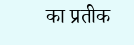का प्रतीक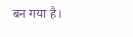बन गया है।